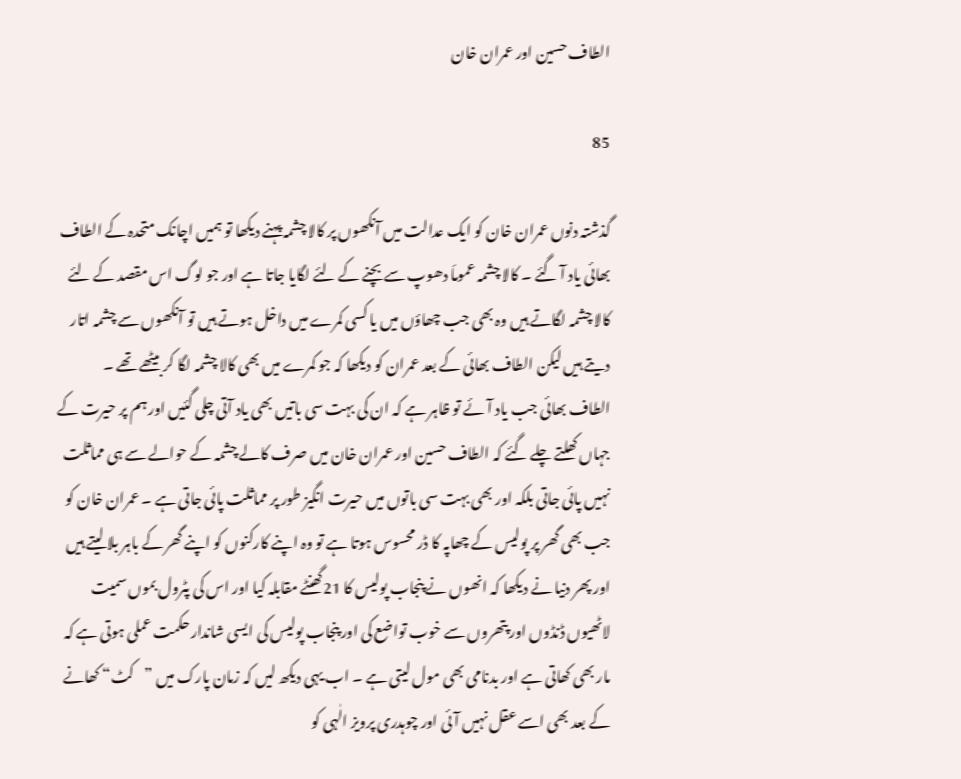الطاف حسین اور عمران خان

85

گذشتہ دنوں عمران خان کو ایک عدالت میں آنکھوں پر کالا چشمہ پہنے دیکھا تو ہمیں اچانک متحدہ کے الطاف بھائی یاد آ گئے ۔ کالا چشمہ عموماَ دھوپ سے بچنے کے لئے لگایا جاتا ہے اور جو لوگ اس مقصد کے لئے کالا چشمہ لگاتے ہیں وہ بھی جب چھاؤں میں یا کسی کمرے میں داخل ہوتے ہیں تو آنکھوں سے چشمہ اتار دیتے ہیں لیکن الطاف بھائی کے بعد عمران کو دیکھا کہ جو کمرے میں بھی کالا چشمہ لگا کر بیٹھے تھے ۔ الطاف بھائی جب یاد آئے تو ظاہر ہے کہ ان کی بہت سی باتیں بھی یاد آتی چلی گئیں اور ہم پر حیرت کے جہاں کھلتے چلے گئے کہ الطاف حسین اور عمران خان میں صرف کالے چشمہ کے حوالے سے ہی مماثلت نہیں پائی جاتی بلکہ اور بھی بہت سی باتوں میں حیرت انگیز طور پر مماثلت پائی جاتی ہے ۔ عمران خان کو جب بھی گھر پر پولیس کے چھاپہ کا ڈر محسوس ہوتا ہے تو وہ اپنے کارکنوں کو اپنے گھر کے باہر بلا لیتے ہیں اور پھر دنیا نے دیکھا کہ انھوں نے پنجاب پولیس کا 21گھنٹے مقابلہ کیا اور اس کی پٹرول بموں سمیت لاٹھیوں ڈنڈوں اور پتھروں سے خوب تواضع کی اور پنجاب پولیس کی ایسی شاندار حکمت عملی ہوتی ہے کہ مار بھی کھاتی ہے اور بدنامی بھی مول لیتی ہے ۔ اب یہی دیکھ لیں کہ زمان پارک میں ”کٹ“ کھانے کے بعد بھی اسے عقل نہیں آئی اور چوہدری پرویز الٰہی کو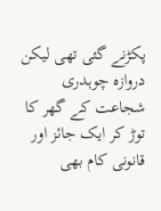پکڑنے گئی تھی لیکن دروازہ چوہدری شجاعت کے گھر کا توڑ کر ایک جائز اور قانونی کام بھی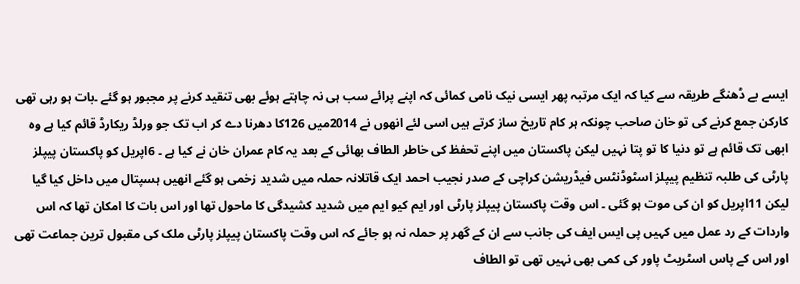ایسے بے ڈھنگے طریقہ سے کیا کہ ایک مرتبہ پھر ایسی نیک نامی کمائی کہ اپنے پرائے سب ہی نہ چاہتے ہوئے بھی تنقید کرنے پر مجبور ہو گئے ۔بات ہو رہی تھی کارکن جمع کرنے کی تو خان صاحب چونکہ ہر کام تاریخ ساز کرتے ہیں اسی لئے انھوں نے 2014میں 126کا دھرنا دے کر اب تک جو ورلڈ ریکارڈ قائم کیا ہے وہ ابھی تک قائم ہے تو دنیا کا تو پتا نہیں لیکن پاکستان میں اپنے تحفظ کی خاطر الطاف بھائی کے بعد یہ کام عمران خان نے کیا ہے ۔ 6اپریل کو پاکستان پیپلز پارٹی کی طلبہ تنظیم پیپلز اسٹوڈنٹس فیڈریشن کراچی کے صدر نجیب احمد ایک قاتلانہ حملہ میں شدید زخمی ہو گئے انھیں ہسپتال میں داخل کیا گیا لیکن 11اپریل کو ان کی موت ہو گئی ۔ اس وقت پاکستان پیپلز پارٹی اور ایم کیو ایم میں شدید کشیدگی کا ماحول تھا اور اس بات کا امکان تھا کہ اس واردات کے رد عمل میں کہیں پی ایس ایف کی جانب سے ان کے گھر پر حملہ نہ ہو جائے کہ اس وقت پاکستان پیپلز پارٹی ملک کی مقبول ترین جماعت تھی اور اس کے پاس اسٹریٹ پاور کی کمی بھی نہیں تھی تو الطاف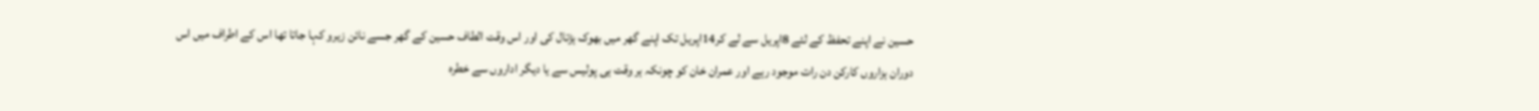حسین نے اپنے تحفظ کے لئے 8اپریل سے لے کر14اپریل تک اپنے گھر میں بھوک ہڑتال کی اور اس وقت الطاف حسین کے گھر جسے نائن زیرو کہا جاتا تھا اس کے اطراف میں اس دوران ہزاروں کارکن دن رات موجود رہے اور عمران خان کو چونکہ ہر وقت ہی پولیس سے یا دیگر اداروں سے خطرہ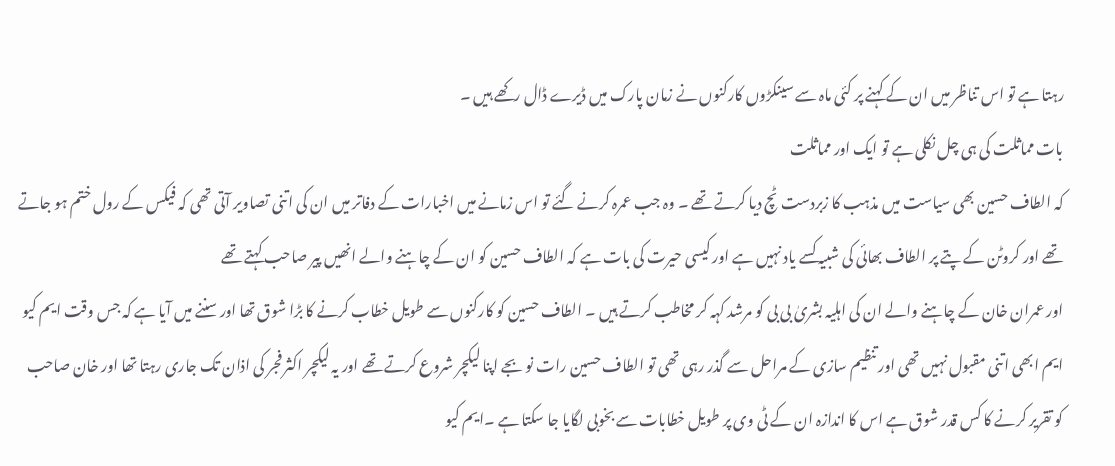رہتا ہے تو اس تناظر میں ان کے کہنے پر کئی ماہ سے سینکڑوں کارکنوں نے زمان پارک میں ڈیرے ڈال رکھے ہیں ۔
بات مماثلت کی ہی چل نکلی ہے تو ایک اور مماثلت
کہ الطاف حسین بھی سیاست میں مذہب کا زبردست ٹچ دیا کرتے تھے ۔ وہ جب عمرہ کرنے گئے تو اس زمانے میں اخبارات کے دفاتر میں ان کی اتنی تصاویر آتی تھی کہ فیکس کے رول ختم ہو جاتے تھے اور کروٹن کے پتے پر الطاف بھائی کی شبیہ کسے یاد نہیں ہے اور کیسی حیرت کی بات ہے کہ الطاف حسین کو ان کے چاہنے والے انھیں پیر صاحب کہتے تھے
اور عمران خان کے چاہنے والے ان کی اہلیہ بشریٰ بی بی کو مرشد کہہ کر مخاطب کرتے ہیں ۔ الطاف حسین کو کارکنوں سے طویل خطاب کرنے کا بڑا شوق تھا اور سننے میں آیا ہے کہ جس وقت ایم کیو ایم ابھی اتنی مقبول نہیں تھی اور تنظیم سازی کے مراحل سے گذر رہی تھی تو الطاف حسین رات نو بجے اپنا لیکچر شروع کرتے تھے اور یہ لیکچر اکثر فجر کی اذان تک جاری رہتا تھا اور خان صاحب کو تقریر کرنے کا کس قدر شوق ہے اس کا اندازہ ان کے ٹی وی پر طویل خطابات سے بخوبی لگایا جا سکتا ہے ۔ایم کیو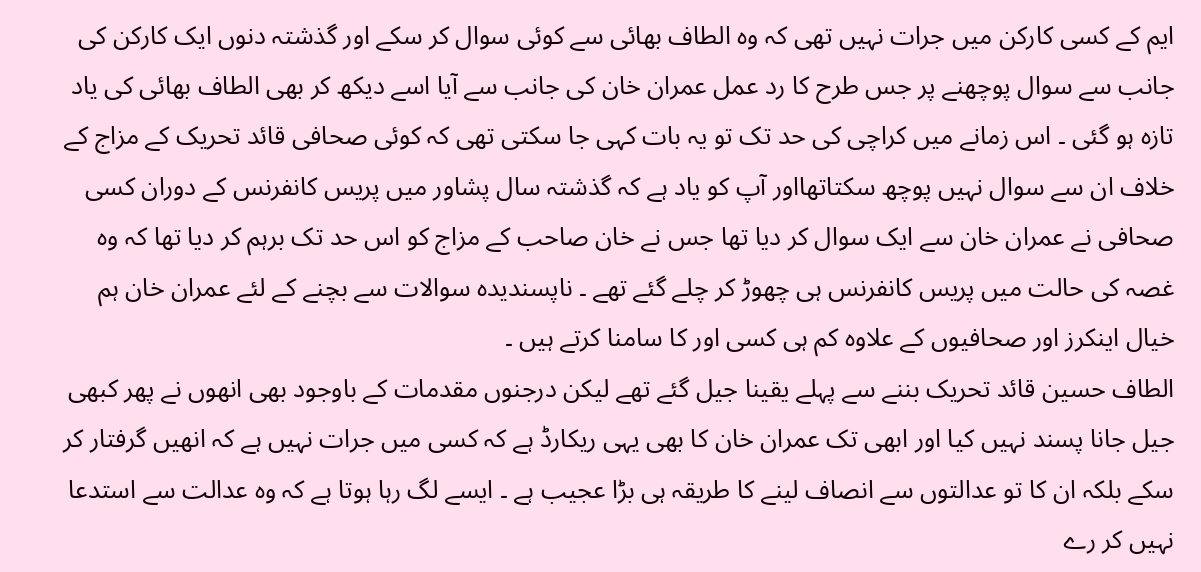ایم کے کسی کارکن میں جرات نہیں تھی کہ وہ الطاف بھائی سے کوئی سوال کر سکے اور گذشتہ دنوں ایک کارکن کی جانب سے سوال پوچھنے پر جس طرح کا رد عمل عمران خان کی جانب سے آیا اسے دیکھ کر بھی الطاف بھائی کی یاد تازہ ہو گئی ۔ اس زمانے میں کراچی کی حد تک تو یہ بات کہی جا سکتی تھی کہ کوئی صحافی قائد تحریک کے مزاج کے خلاف ان سے سوال نہیں پوچھ سکتاتھااور آپ کو یاد ہے کہ گذشتہ سال پشاور میں پریس کانفرنس کے دوران کسی صحافی نے عمران خان سے ایک سوال کر دیا تھا جس نے خان صاحب کے مزاج کو اس حد تک برہم کر دیا تھا کہ وہ غصہ کی حالت میں پریس کانفرنس ہی چھوڑ کر چلے گئے تھے ۔ ناپسندیدہ سوالات سے بچنے کے لئے عمران خان ہم خیال اینکرز اور صحافیوں کے علاوہ کم ہی کسی اور کا سامنا کرتے ہیں ۔
الطاف حسین قائد تحریک بننے سے پہلے یقینا جیل گئے تھے لیکن درجنوں مقدمات کے باوجود بھی انھوں نے پھر کبھی جیل جانا پسند نہیں کیا اور ابھی تک عمران خان کا بھی یہی ریکارڈ ہے کہ کسی میں جرات نہیں ہے کہ انھیں گرفتار کر سکے بلکہ ان کا تو عدالتوں سے انصاف لینے کا طریقہ ہی بڑا عجیب ہے ۔ ایسے لگ رہا ہوتا ہے کہ وہ عدالت سے استدعا نہیں کر رے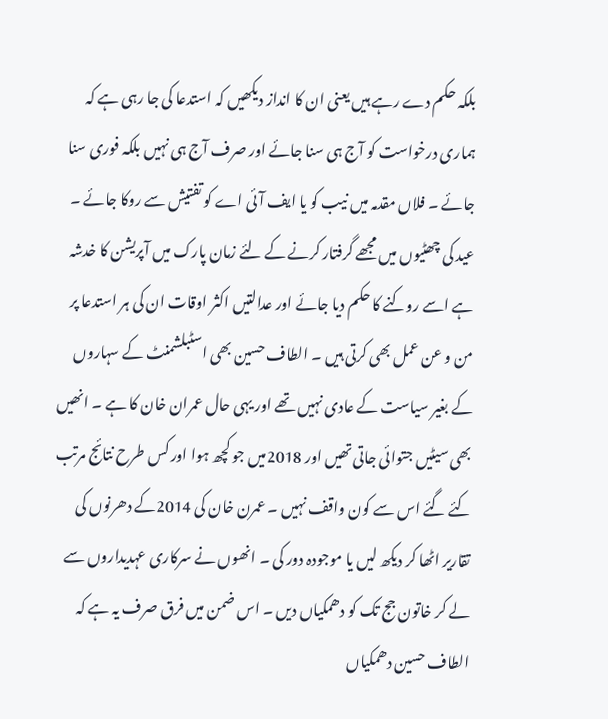بلکہ حکم دے رہے ہیں یعنی ان کا انداز دیکھیں کہ استدعا کی جا رہی ہے کہ ہماری درخواست کو آج ہی سنا جائے اور صرف آج ہی نہیں بلکہ فوری سنا جائے ۔ فلاں مقدمہ میں نیب کو یا ایف آئی اے کو تفتیش سے روکا جائے ۔ عید کی چھٹیوں میں مجھے گرفتار کرنے کے لئے زمان پارک میں آپریشن کا خدشہ ہے اسے روکنے کا حکم دیا جائے اور عدالتیں اکثر اوقات ان کی ہر استدعا پر من و عن عمل بھی کرتی ہیں ۔ الطاف حسین بھی اسٹبلشمنٹ کے سہاروں کے بغیر سیاست کے عادی نہیں تھے اور یہی حال عمران خان کا ہے ۔ انھیں بھی سیٹیں جتوائی جاتی تھیں اور 2018میں جو کچھ ہوا اور کس طرح نتائج مرتب کئے گئے اس سے کون واقف نہیں ۔ عمرن خان کی 2014کے دھرنوں کی تقاریر اٹھا کر دیکھ لیں یا موجودہ دور کی ۔ انھوں نے سرکاری عہدیداروں سے لے کر خاتون جج تک کو دھمکیاں دیں ۔ اس ضمن میں فرق صرف یہ ہے کہ الطاف حسین دھمکیاں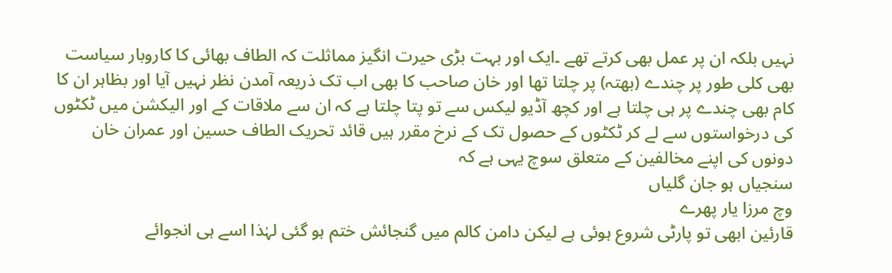نہیں بلکہ ان پر عمل بھی کرتے تھے ۔ایک اور بہت بڑی حیرت انگیز مماثلت کہ الطاف بھائی کا کاروبار سیاست بھی کلی طور پر چندے (بھتہ) پر چلتا تھا اور خان صاحب کا بھی اب تک ذریعہ آمدن نظر نہیں آیا اور بظاہر ان کا کام بھی چندے پر ہی چلتا ہے اور کچھ آڈیو لیکس سے تو پتا چلتا ہے کہ ان سے ملاقات کے اور الیکشن میں ٹکٹوں کی درخواستوں سے لے کر ٹکٹوں کے حصول تک کے نرخ مقرر ہیں قائد تحریک الطاف حسین اور عمران خان دونوں کی اپنے مخالفین کے متعلق سوچ یہی ہے کہ
سنجیاں ہو جان گلیاں
وچ مرزا یار پھرے
قارئین ابھی تو پارٹی شروع ہوئی ہے لیکن دامن کالم میں گنجائش ختم ہو گئی لہٰذا اسے ہی انجوائے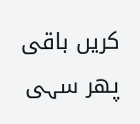کریں باقی پھر سہی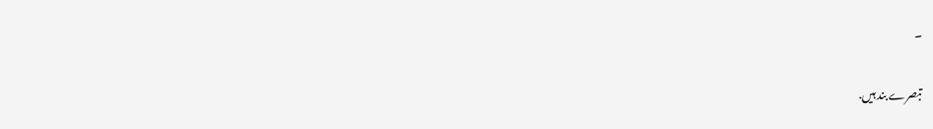۔

تبصرے بند ہیں.